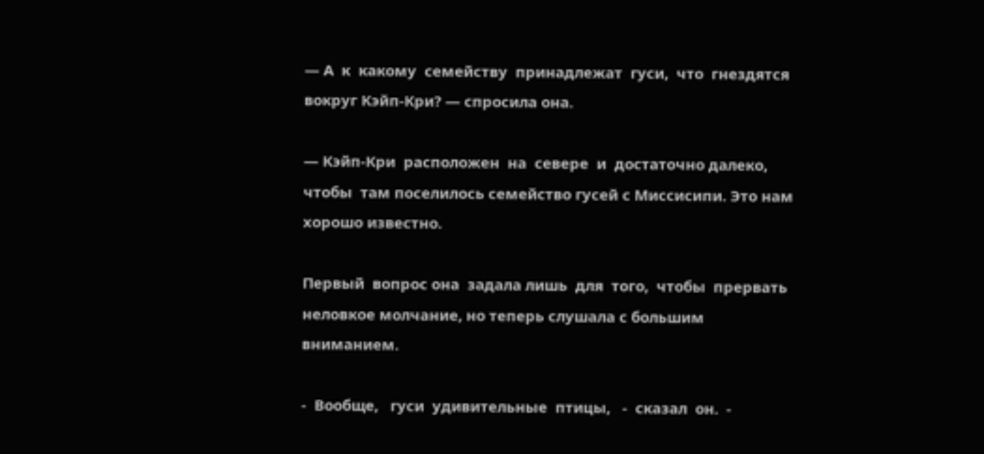— А  к  какому  семейству  принадлежат  гуси,  что  гнездятся  вокруг Кэйп-Кри? — спросила она.

— Кэйп-Кри  расположен  на  севере  и  достаточно далеко,  чтобы  там поселилось семейство гусей с Миссисипи. Это нам хорошо известно.

Первый  вопрос она  задала лишь  для  того,  чтобы  прервать неловкое молчание, но теперь слушала с большим вниманием.

-  Вообще,   гуси  удивительные  птицы,   -  сказал  он.  -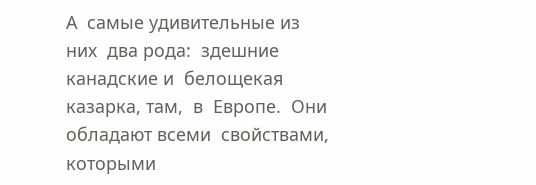А  самые удивительные из  них  два рода:  здешние канадские и  белощекая казарка, там,  в  Европе.  Они  обладают всеми  свойствами,  которыми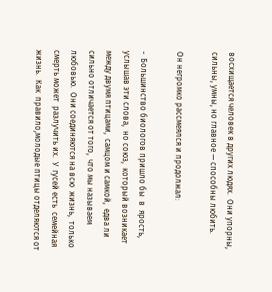восхищается человек в других людях.  Они упорны, сильны, умны, но главное — способны любить.

Он негромко рассмеялся и продолжал:

-  Большинство биологов пришло бы  в  ярость,  услышав эти слова,  но союз,  который возникает между двумя птицами,  самцом и самкой,  едва ли сильно отличается от того,  что мы называем любовью.  Они соединяются на всю  жизнь,  только смерть может  разлучить их.  У  гусей есть  семейная жизнь.  Как  правило,молодые птицы отделяются от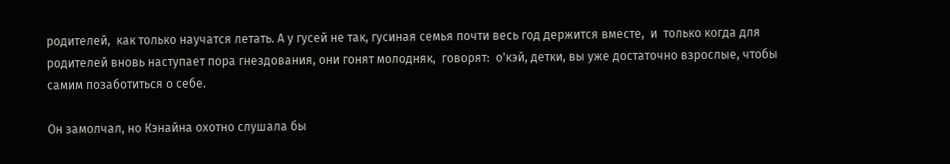родителей,  как только научатся летать. А у гусей не так, гусиная семья почти весь год держится вместе,  и  только когда для родителей вновь наступает пора гнездования, они гонят молодняк,  говорят:  о'кэй, детки, вы уже достаточно взрослые, чтобы самим позаботиться о себе.

Он замолчал, но Кэнайна охотно слушала бы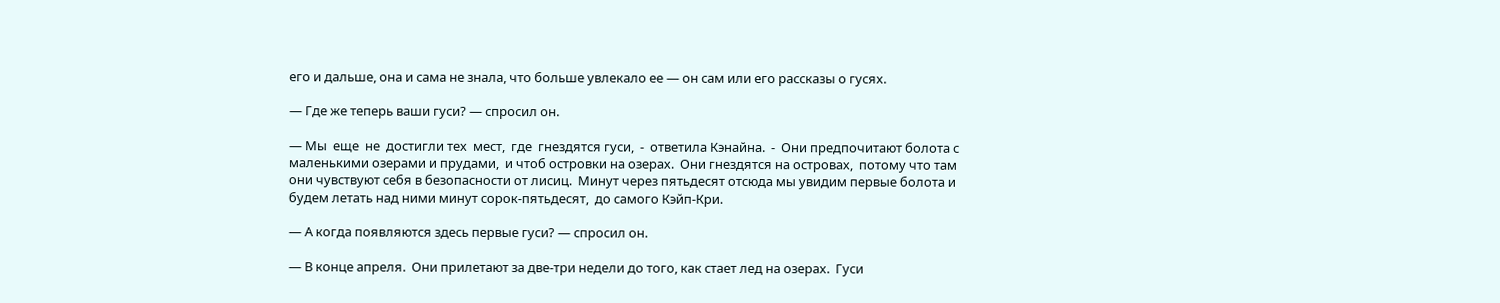его и дальше, она и сама не знала, что больше увлекало ее — он сам или его рассказы о гусях.

— Где же теперь ваши гуси? — спросил он.

— Мы  еще  не  достигли тех  мест,  где  гнездятся гуси,  -  ответила Кэнайна.  -  Они предпочитают болота с  маленькими озерами и прудами,  и чтоб островки на озерах.  Они гнездятся на островах,  потому что там они чувствуют себя в безопасности от лисиц.  Минут через пятьдесят отсюда мы увидим первые болота и  будем летать над ними минут сорок-пятьдесят,  до самого Кэйп-Кри.

— А когда появляются здесь первые гуси? — спросил он.

— В конце апреля.  Они прилетают за две-три недели до того, как стает лед на озерах.  Гуси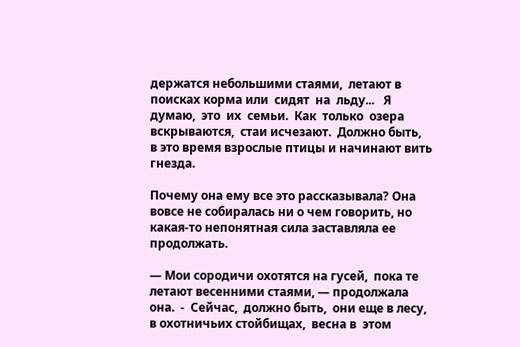держатся небольшими стаями,  летают в поисках корма или  сидят  на  льду...   Я  думаю,  это  их  семьи.  Как  только  озера вскрываются,  стаи исчезают.  Должно быть,  в это время взрослые птицы и начинают вить гнезда.

Почему она ему все это рассказывала? Она вовсе не собиралась ни о чем говорить, но какая-то непонятная сила заставляла ее продолжать.

— Мои сородичи охотятся на гусей,  пока те летают весенними стаями, — продолжала она.  -  Сейчас,  должно быть,  они еще в лесу,  в охотничьих стойбищах,  весна в  этом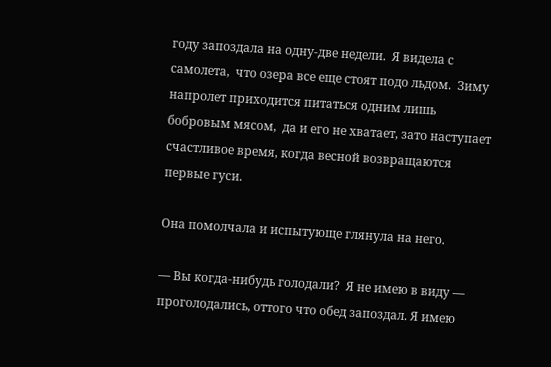году запоздала на одну-две недели.  Я видела с самолета,  что озера все еще стоят подо льдом.  Зиму напролет приходится питаться одним лишь бобровым мясом,  да и его не хватает, зато наступает счастливое время, когда весной возвращаются первые гуси.

Она помолчала и испытующе глянула на него.

— Вы когда-нибудь голодали?  Я не имею в виду — проголодались, оттого что обед запоздал. Я имею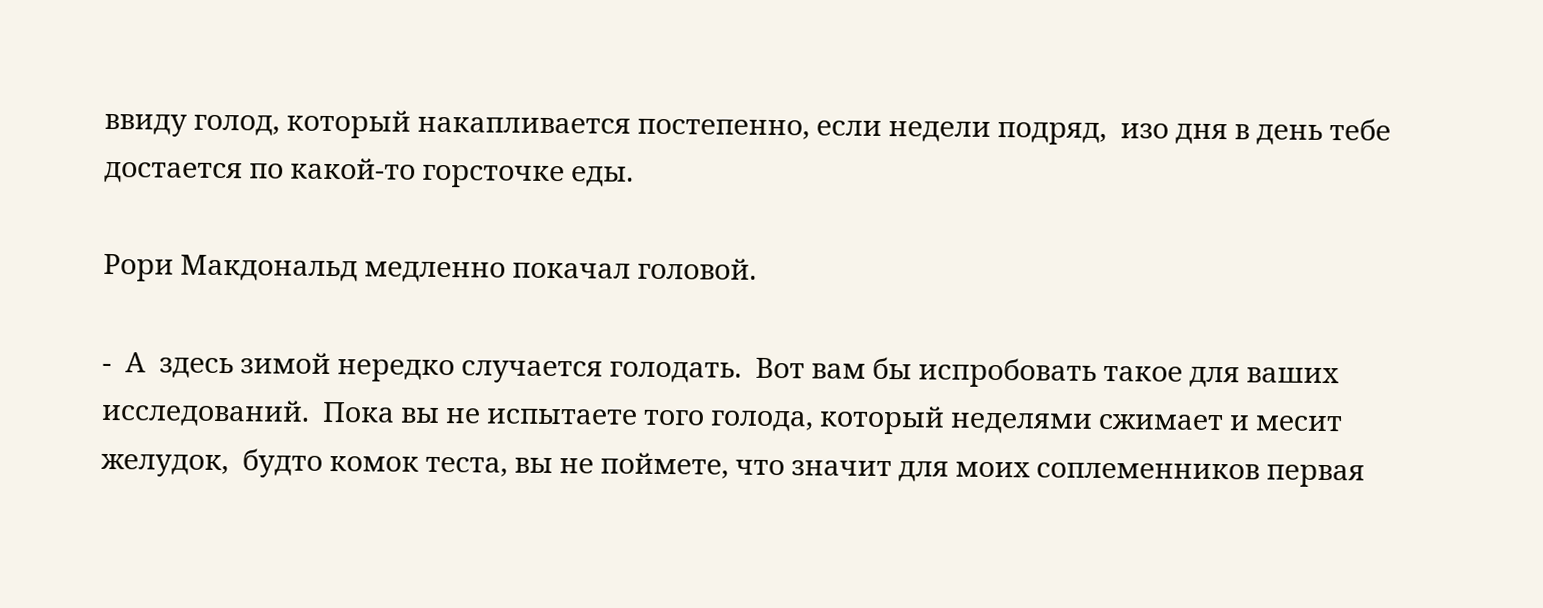ввиду голод, который накапливается постепенно, если недели подряд,  изо дня в день тебе достается по какой-то горсточке еды.

Рори Макдональд медленно покачал головой.

-  А  здесь зимой нередко случается голодать.  Вот вам бы испробовать такое для ваших исследований.  Пока вы не испытаете того голода, который неделями сжимает и месит желудок,  будто комок теста, вы не поймете, что значит для моих соплеменников первая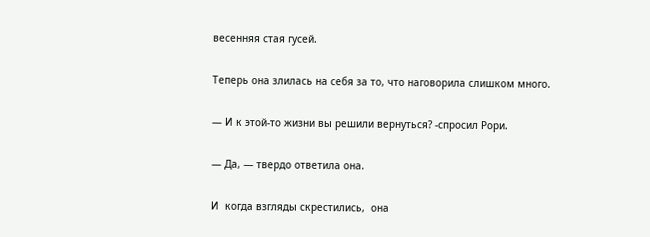весенняя стая гусей.

Теперь она злилась на себя за то, что наговорила слишком много.

— И к этой-то жизни вы решили вернуться? -спросил Рори.

— Да, — твердо ответила она.

И  когда взгляды скрестились,  она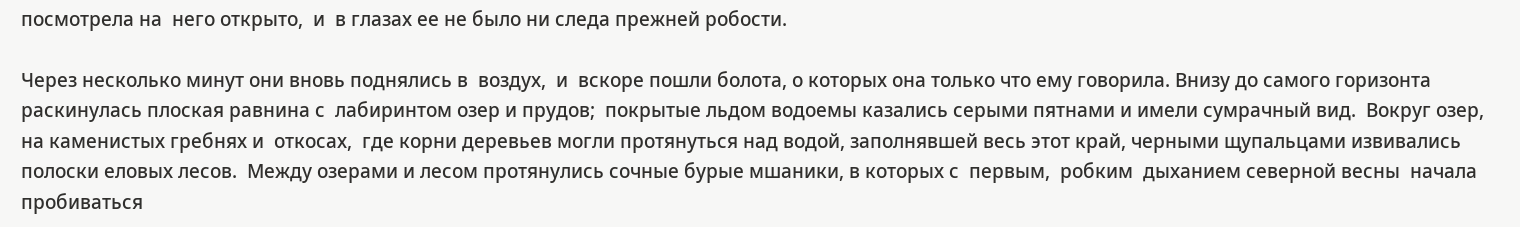посмотрела на  него открыто,  и  в глазах ее не было ни следа прежней робости.

Через несколько минут они вновь поднялись в  воздух,  и  вскоре пошли болота, о которых она только что ему говорила. Внизу до самого горизонта раскинулась плоская равнина с  лабиринтом озер и прудов;  покрытые льдом водоемы казались серыми пятнами и имели сумрачный вид.  Вокруг озер,  на каменистых гребнях и  откосах,  где корни деревьев могли протянуться над водой, заполнявшей весь этот край, черными щупальцами извивались полоски еловых лесов.  Между озерами и лесом протянулись сочные бурые мшаники, в которых с  первым,  робким  дыханием северной весны  начала  пробиваться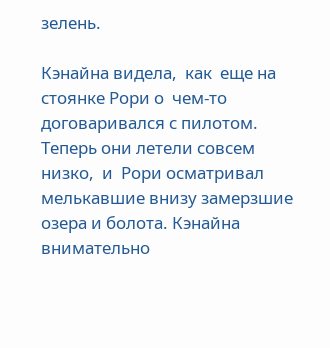зелень.

Кэнайна видела,  как  еще на  стоянке Рори о  чем-то  договаривался с пилотом.  Теперь они летели совсем низко,  и  Рори осматривал мелькавшие внизу замерзшие озера и болота. Кэнайна внимательно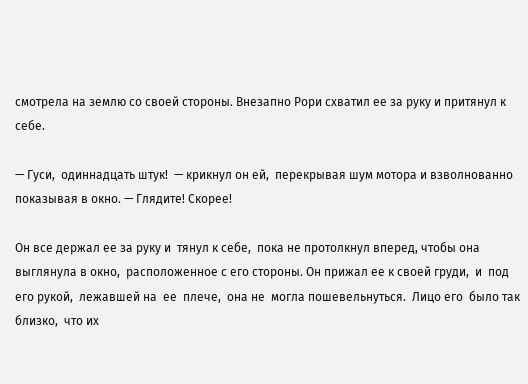смотрела на землю со своей стороны. Внезапно Рори схватил ее за руку и притянул к себе.

— Гуси,  одиннадцать штук!  — крикнул он ей,  перекрывая шум мотора и взволнованно показывая в окно. — Глядите! Скорее!

Он все держал ее за руку и  тянул к себе,  пока не протолкнул вперед, чтобы она выглянула в окно,  расположенное с его стороны. Он прижал ее к своей груди,  и  под  его рукой,  лежавшей на  ее  плече,  она не  могла пошевельнуться.  Лицо его  было так  близко,  что их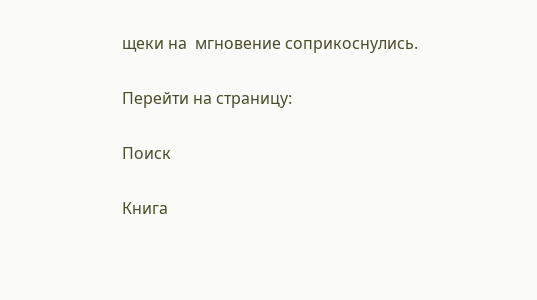щеки на  мгновение соприкоснулись.

Перейти на страницу:

Поиск

Книга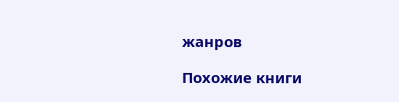жанров

Похожие книги